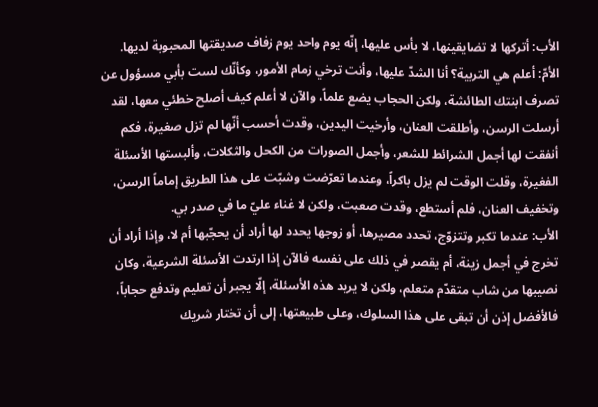الأب: أتركها لا تضايقينها، لا بأس عليها، إنّه يوم واحد يوم زفاف صديقتها المحبوبة لديها.
الأمّ: أعلم هي التربية؟ أنا الشدّ عليها، وأنت ترخي زمام الأمور، وكأنّك لست بأبي مسؤول عن تصرف ابنتك الطائشة، ولكن الحجاب يضع علماً، والآن لا أعلم كيف أصلح خطئي معها، لقد أرسلت الرسن، وأطلقت العنان، وأرخيت اليدين، وقدت أحسب أنّها لم تزل صغيرة، فكم أنفقت لها أجمل الشرائط للشعر، وأجمل الصورات من الكحل والثكلات، وألبستها الأسئلة الفغيرة، وقلت الوقت لم يزل باكراً، وعندما تعرّضت وشبّت على هذا الطريق إماماً الرسن، وتخفيف العنان، فلم أستطع، وقدت صعبت، ولكن لا غناء عليّ ما في صدر بي.
الأب: عندما تكبر وتتزوّج، تحدد مصيرها، أو زوجها يحدد لها أراد أن يحجّبها أم لا، وإذا أراد أن تخرج في أجمل زينة، أم يقصر في ذلك على نفسه فالآن إذا ارتدت الأسئلة الشرعية، وكان نصيبها من شاب متقدّم متعلم، ولكن لا يريد هذه الأسئلة، إلّا يجبر أن تعليم وتدفع حجاباً، فالأفضل إذن أن تبقى على هذا السلوك، وعلى طبيعتها، إلى أن تختار شريك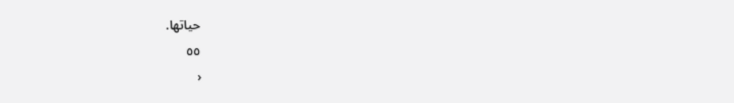حياتها.
٥٥
‹